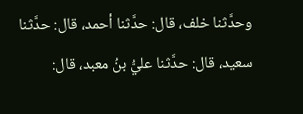وحدَّثنا خلف، قال: حدَّثنا أحمد، قال: حدَّثنا سعيد، قال: حدَّثنا عليُّ بنُ معبد، قال: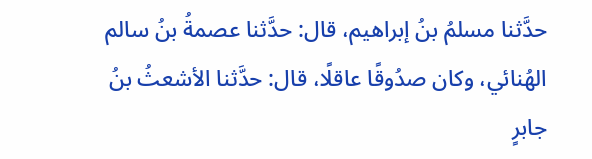حدَّثنا مسلمُ بنُ إبراهيم، قال: حدَّثنا عصمةُ بنُ سالم الهُنائي، وكان صدُوقًا عاقلًا، قال: حدَّثنا الأشعثُ بنُ جابرٍ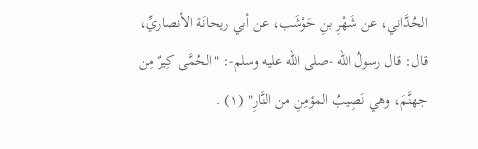الحُدَّاني، عن شَهْرِ بنِ حَوْشَب، عن أبي ريحانَة الأنصاريِّ، قال: قال رسولُ الله -صلى الله عليه وسلم-: "الحُمَّى كِيرٌ مِن جهنَّمَ، وهي نَصِيبُ المؤمِنِ من النَّارِ" (١) .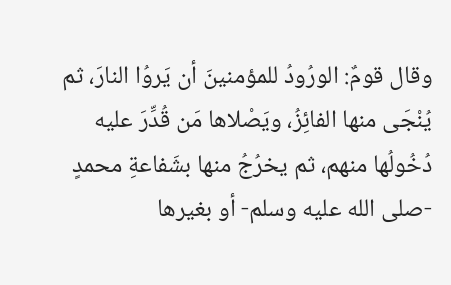وقال قومٌ: الورُودُ للمؤمنينَ أن يَروُا النارَ، ثم يُنْجَى منها الفائِزُ، ويَصْلاها مَن قُدِّرَ عليه دُخُولُها منهم، ثم يخرُجُ منها بشَفاعةِ محمدٍ -صلى الله عليه وسلم- أو بغيرها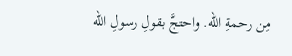مِن رحمةِ الله. واحتجَّ بقولِ رسولِ الله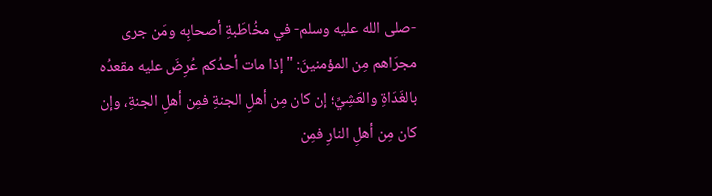-صلى الله عليه وسلم- في مخُاطَبةِ أصحابِه ومَن جرى مجرَاهم مِن المؤمنينَ: "إذا مات أحدُكم عُرِضَ عليه مقعدُه بالغَدَاةِ والعَشِيِّ؛ إن كان مِن أهلِ الجنةِ فمِن أهلِ الجنةِ، وإن كان مِن أهلِ النارِ فمِن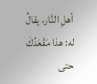أهلِ النَّار، يقالُ له: هذا مَقْعَدُكَ حتى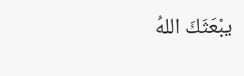يبْعَثَكَ اللهُ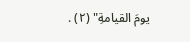يومَ القيامةِ" (٢) .